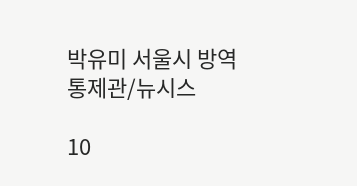박유미 서울시 방역통제관/뉴시스

10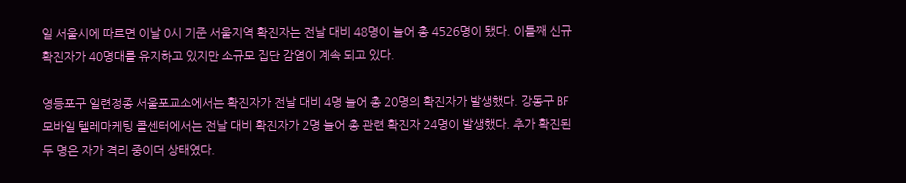일 서울시에 따르면 이날 0시 기준 서울지역 확진자는 전날 대비 48명이 늘어 총 4526명이 됐다. 이틀째 신규 확진자가 40명대를 유지하고 있지만 소규모 집단 감염이 계속 되고 있다.

영등포구 일련정종 서울포교소에서는 확진자가 전날 대비 4명 늘어 총 20명의 확진자가 발생했다. 강동구 BF모바일 텔레마케팅 콜센터에서는 전날 대비 확진자가 2명 늘어 총 관련 확진자 24명이 발생했다. 추가 확진된 두 명은 자가 격리 중이더 상태였다.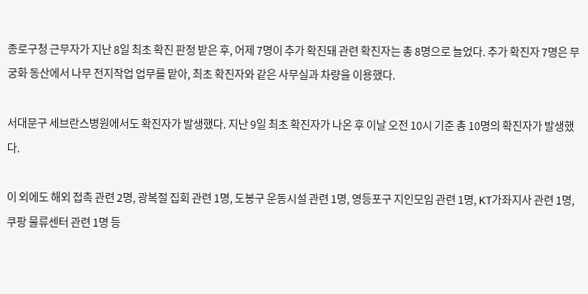종로구청 근무자가 지난 8일 최초 확진 판정 받은 후, 어제 7명이 추가 확진돼 관련 확진자는 총 8명으로 늘었다. 추가 확진자 7명은 무궁화 동산에서 나무 전지작업 업무를 맡아, 최초 확진자와 같은 사무실과 차량을 이용했다.

서대문구 세브란스병원에서도 확진자가 발생했다. 지난 9일 최초 확진자가 나온 후 이날 오전 10시 기준 총 10명의 확진자가 발생했다.

이 외에도 해외 접촉 관련 2명, 광복절 집회 관련 1명, 도봉구 운동시설 관련 1명, 영등포구 지인모임 관련 1명, KT가좌지사 관련 1명, 쿠팡 물류센터 관련 1명 등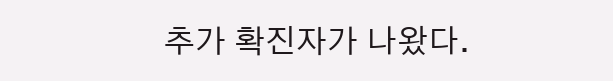추가 확진자가 나왔다.